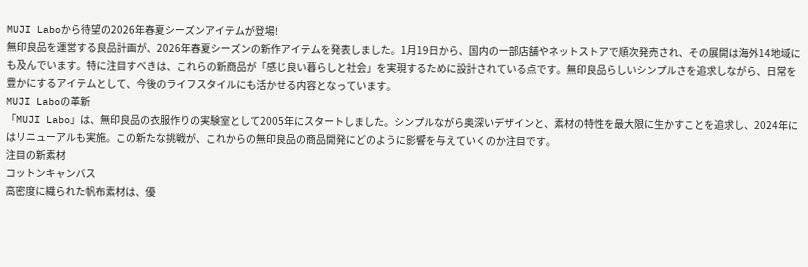MUJI Laboから待望の2026年春夏シーズンアイテムが登場!
無印良品を運営する良品計画が、2026年春夏シーズンの新作アイテムを発表しました。1月19日から、国内の一部店舗やネットストアで順次発売され、その展開は海外14地域にも及んでいます。特に注目すべきは、これらの新商品が「感じ良い暮らしと社会」を実現するために設計されている点です。無印良品らしいシンプルさを追求しながら、日常を豊かにするアイテムとして、今後のライフスタイルにも活かせる内容となっています。
MUJI Laboの革新
「MUJI Labo」は、無印良品の衣服作りの実験室として2005年にスタートしました。シンプルながら奥深いデザインと、素材の特性を最大限に生かすことを追求し、2024年にはリニューアルも実施。この新たな挑戦が、これからの無印良品の商品開発にどのように影響を与えていくのか注目です。
注目の新素材
コットンキャンバス
高密度に織られた帆布素材は、優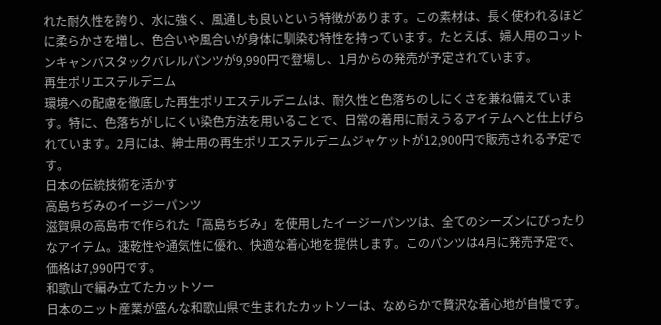れた耐久性を誇り、水に強く、風通しも良いという特徴があります。この素材は、長く使われるほどに柔らかさを増し、色合いや風合いが身体に馴染む特性を持っています。たとえば、婦人用のコットンキャンバスタックバレルパンツが9,990円で登場し、1月からの発売が予定されています。
再生ポリエステルデニム
環境への配慮を徹底した再生ポリエステルデニムは、耐久性と色落ちのしにくさを兼ね備えています。特に、色落ちがしにくい染色方法を用いることで、日常の着用に耐えうるアイテムへと仕上げられています。2月には、紳士用の再生ポリエステルデニムジャケットが12,900円で販売される予定です。
日本の伝統技術を活かす
高島ちぢみのイージーパンツ
滋賀県の高島市で作られた「高島ちぢみ」を使用したイージーパンツは、全てのシーズンにぴったりなアイテム。速乾性や通気性に優れ、快適な着心地を提供します。このパンツは4月に発売予定で、価格は7,990円です。
和歌山で編み立てたカットソー
日本のニット産業が盛んな和歌山県で生まれたカットソーは、なめらかで贅沢な着心地が自慢です。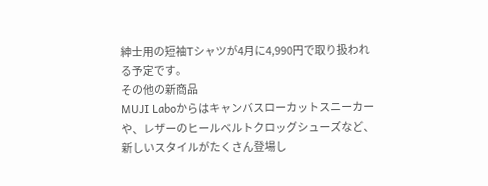紳士用の短袖Tシャツが4月に4,990円で取り扱われる予定です。
その他の新商品
MUJI Laboからはキャンバスローカットスニーカーや、レザーのヒールベルトクロッグシューズなど、新しいスタイルがたくさん登場し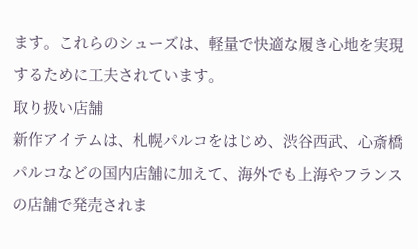ます。これらのシューズは、軽量で快適な履き心地を実現するために工夫されています。
取り扱い店舗
新作アイテムは、札幌パルコをはじめ、渋谷西武、心斎橋パルコなどの国内店舗に加えて、海外でも上海やフランスの店舗で発売されま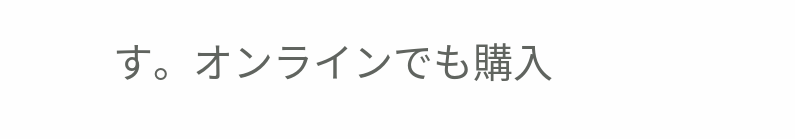す。オンラインでも購入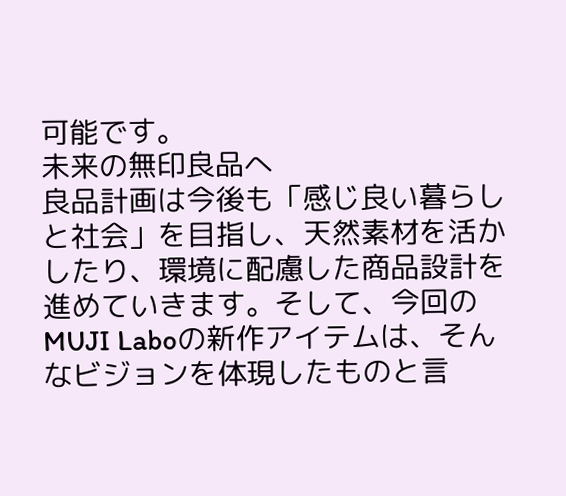可能です。
未来の無印良品へ
良品計画は今後も「感じ良い暮らしと社会」を目指し、天然素材を活かしたり、環境に配慮した商品設計を進めていきます。そして、今回のMUJI Laboの新作アイテムは、そんなビジョンを体現したものと言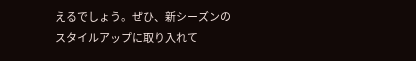えるでしょう。ぜひ、新シーズンのスタイルアップに取り入れて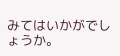みてはいかがでしょうか。